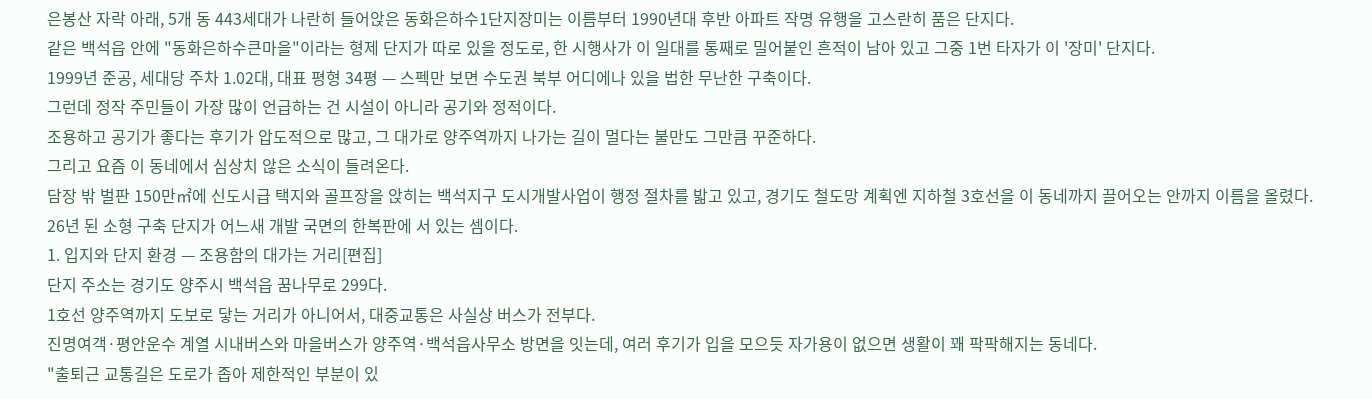은봉산 자락 아래, 5개 동 443세대가 나란히 들어앉은 동화은하수1단지장미는 이름부터 1990년대 후반 아파트 작명 유행을 고스란히 품은 단지다.
같은 백석읍 안에 "동화은하수큰마을"이라는 형제 단지가 따로 있을 정도로, 한 시행사가 이 일대를 통째로 밀어붙인 흔적이 남아 있고 그중 1번 타자가 이 '장미' 단지다.
1999년 준공, 세대당 주차 1.02대, 대표 평형 34평 — 스펙만 보면 수도권 북부 어디에나 있을 법한 무난한 구축이다.
그런데 정작 주민들이 가장 많이 언급하는 건 시설이 아니라 공기와 정적이다.
조용하고 공기가 좋다는 후기가 압도적으로 많고, 그 대가로 양주역까지 나가는 길이 멀다는 불만도 그만큼 꾸준하다.
그리고 요즘 이 동네에서 심상치 않은 소식이 들려온다.
담장 밖 벌판 150만㎡에 신도시급 택지와 골프장을 앉히는 백석지구 도시개발사업이 행정 절차를 밟고 있고, 경기도 철도망 계획엔 지하철 3호선을 이 동네까지 끌어오는 안까지 이름을 올렸다.
26년 된 소형 구축 단지가 어느새 개발 국면의 한복판에 서 있는 셈이다.
1. 입지와 단지 환경 — 조용함의 대가는 거리[편집]
단지 주소는 경기도 양주시 백석읍 꿈나무로 299다.
1호선 양주역까지 도보로 닿는 거리가 아니어서, 대중교통은 사실상 버스가 전부다.
진명여객·평안운수 계열 시내버스와 마을버스가 양주역·백석읍사무소 방면을 잇는데, 여러 후기가 입을 모으듯 자가용이 없으면 생활이 꽤 팍팍해지는 동네다.
"출퇴근 교통길은 도로가 좁아 제한적인 부분이 있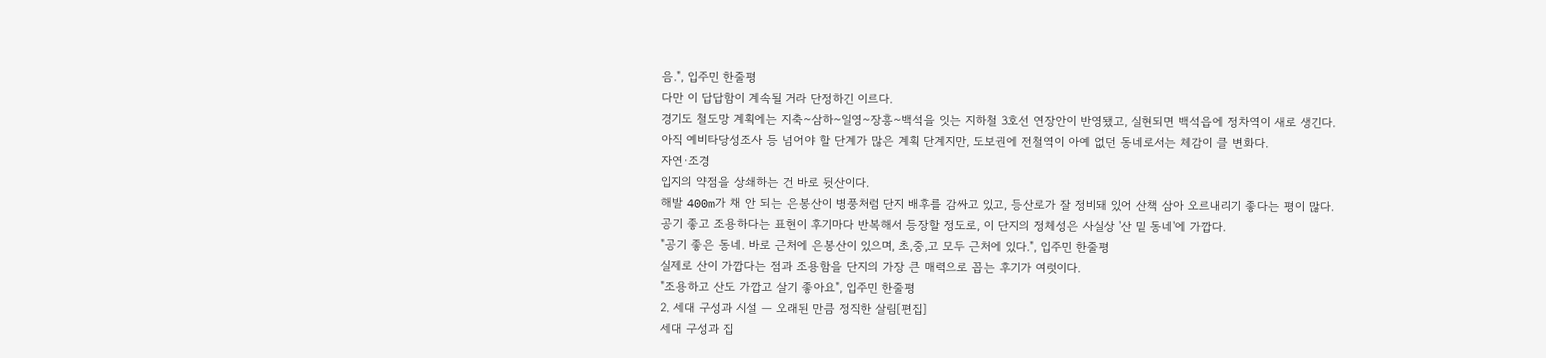음.", 입주민 한줄평
다만 이 답답함이 계속될 거라 단정하긴 이르다.
경기도 철도망 계획에는 지축~삼하~일영~장흥~백석을 잇는 지하철 3호선 연장안이 반영됐고, 실현되면 백석읍에 정차역이 새로 생긴다.
아직 예비타당성조사 등 넘어야 할 단계가 많은 계획 단계지만, 도보권에 전철역이 아예 없던 동네로서는 체감이 클 변화다.
자연·조경
입지의 약점을 상쇄하는 건 바로 뒷산이다.
해발 400m가 채 안 되는 은봉산이 병풍처럼 단지 배후를 감싸고 있고, 등산로가 잘 정비돼 있어 산책 삼아 오르내리기 좋다는 평이 많다.
공기 좋고 조용하다는 표현이 후기마다 반복해서 등장할 정도로, 이 단지의 정체성은 사실상 '산 밑 동네'에 가깝다.
"공기 좋은 동네. 바로 근처에 은봉산이 있으며, 초,중,고 모두 근처에 있다.", 입주민 한줄평
실제로 산이 가깝다는 점과 조용함을 단지의 가장 큰 매력으로 꼽는 후기가 여럿이다.
"조용하고 산도 가깝고 살기 좋아요", 입주민 한줄평
2. 세대 구성과 시설 — 오래된 만큼 정직한 살림[편집]
세대 구성과 집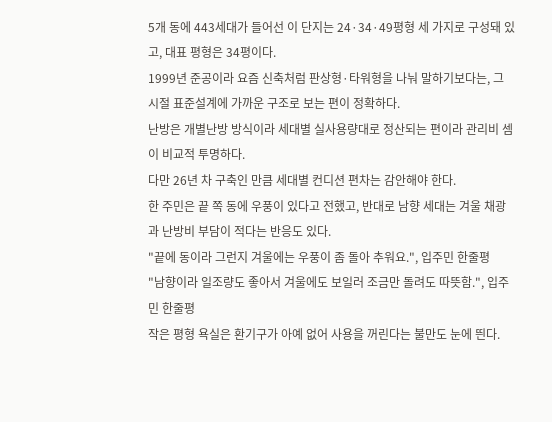5개 동에 443세대가 들어선 이 단지는 24·34·49평형 세 가지로 구성돼 있고, 대표 평형은 34평이다.
1999년 준공이라 요즘 신축처럼 판상형·타워형을 나눠 말하기보다는, 그 시절 표준설계에 가까운 구조로 보는 편이 정확하다.
난방은 개별난방 방식이라 세대별 실사용량대로 정산되는 편이라 관리비 셈이 비교적 투명하다.
다만 26년 차 구축인 만큼 세대별 컨디션 편차는 감안해야 한다.
한 주민은 끝 쪽 동에 우풍이 있다고 전했고, 반대로 남향 세대는 겨울 채광과 난방비 부담이 적다는 반응도 있다.
"끝에 동이라 그런지 겨울에는 우풍이 좀 돌아 추워요.", 입주민 한줄평
"남향이라 일조량도 좋아서 겨울에도 보일러 조금만 돌려도 따뜻함.", 입주민 한줄평
작은 평형 욕실은 환기구가 아예 없어 사용을 꺼린다는 불만도 눈에 띈다.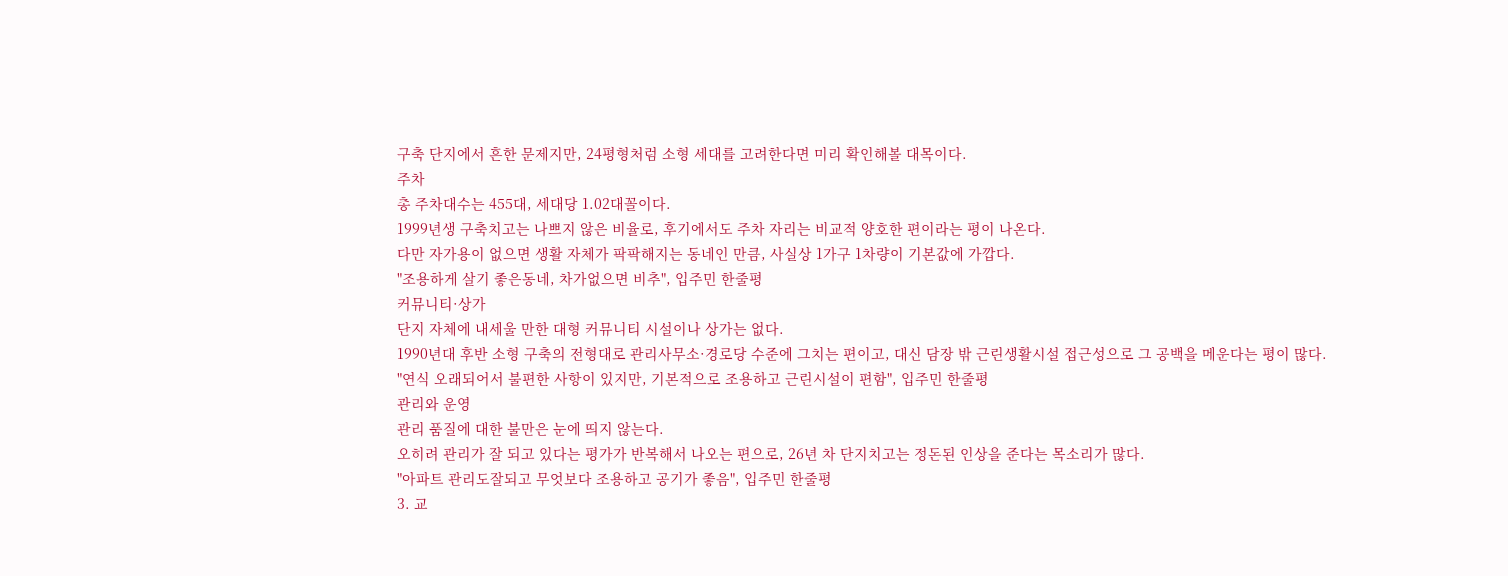구축 단지에서 흔한 문제지만, 24평형처럼 소형 세대를 고려한다면 미리 확인해볼 대목이다.
주차
총 주차대수는 455대, 세대당 1.02대꼴이다.
1999년생 구축치고는 나쁘지 않은 비율로, 후기에서도 주차 자리는 비교적 양호한 편이라는 평이 나온다.
다만 자가용이 없으면 생활 자체가 팍팍해지는 동네인 만큼, 사실상 1가구 1차량이 기본값에 가깝다.
"조용하게 살기 좋은동네, 차가없으면 비추", 입주민 한줄평
커뮤니티·상가
단지 자체에 내세울 만한 대형 커뮤니티 시설이나 상가는 없다.
1990년대 후반 소형 구축의 전형대로 관리사무소·경로당 수준에 그치는 편이고, 대신 담장 밖 근린생활시설 접근성으로 그 공백을 메운다는 평이 많다.
"연식 오래되어서 불편한 사항이 있지만, 기본적으로 조용하고 근린시설이 편함", 입주민 한줄평
관리와 운영
관리 품질에 대한 불만은 눈에 띄지 않는다.
오히려 관리가 잘 되고 있다는 평가가 반복해서 나오는 편으로, 26년 차 단지치고는 정돈된 인상을 준다는 목소리가 많다.
"아파트 관리도잘되고 무엇보다 조용하고 공기가 좋음", 입주민 한줄평
3. 교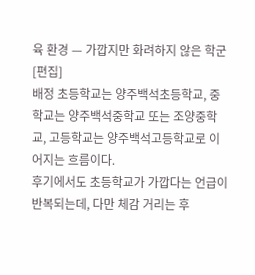육 환경 — 가깝지만 화려하지 않은 학군[편집]
배정 초등학교는 양주백석초등학교, 중학교는 양주백석중학교 또는 조양중학교, 고등학교는 양주백석고등학교로 이어지는 흐름이다.
후기에서도 초등학교가 가깝다는 언급이 반복되는데, 다만 체감 거리는 후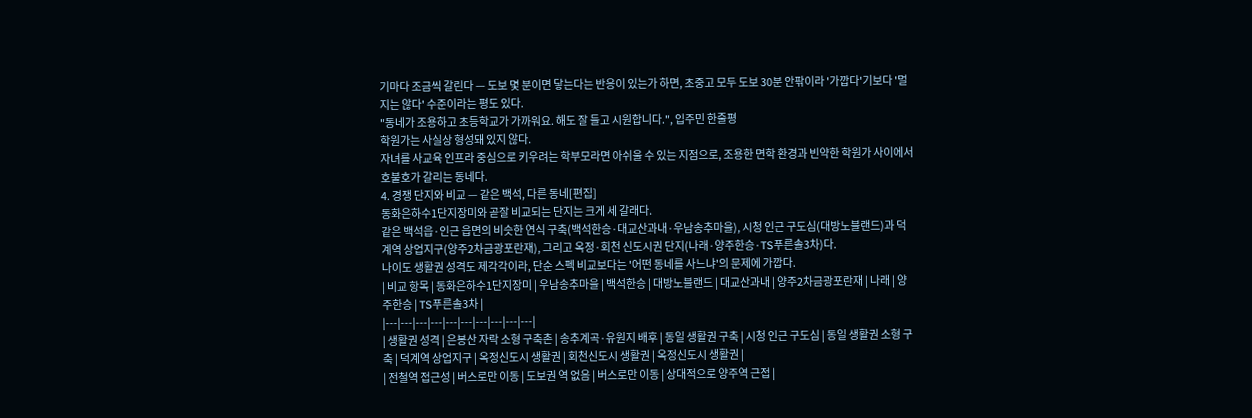기마다 조금씩 갈린다 — 도보 몇 분이면 닿는다는 반응이 있는가 하면, 초중고 모두 도보 30분 안팎이라 '가깝다'기보다 '멀지는 않다' 수준이라는 평도 있다.
"동네가 조용하고 초등학교가 가까워요. 해도 잘 들고 시원합니다.", 입주민 한줄평
학원가는 사실상 형성돼 있지 않다.
자녀를 사교육 인프라 중심으로 키우려는 학부모라면 아쉬울 수 있는 지점으로, 조용한 면학 환경과 빈약한 학원가 사이에서 호불호가 갈리는 동네다.
4. 경쟁 단지와 비교 — 같은 백석, 다른 동네[편집]
동화은하수1단지장미와 곧잘 비교되는 단지는 크게 세 갈래다.
같은 백석읍·인근 읍면의 비슷한 연식 구축(백석한승·대교산과내·우남송추마을), 시청 인근 구도심(대방노블랜드)과 덕계역 상업지구(양주2차금광포란재), 그리고 옥정·회천 신도시권 단지(나래·양주한승·TS푸른솔3차)다.
나이도 생활권 성격도 제각각이라, 단순 스펙 비교보다는 '어떤 동네를 사느냐'의 문제에 가깝다.
| 비교 항목 | 동화은하수1단지장미 | 우남송추마을 | 백석한승 | 대방노블랜드 | 대교산과내 | 양주2차금광포란재 | 나래 | 양주한승 | TS푸른솔3차 |
|---|---|---|---|---|---|---|---|---|---|
| 생활권 성격 | 은봉산 자락 소형 구축촌 | 송추계곡·유원지 배후 | 동일 생활권 구축 | 시청 인근 구도심 | 동일 생활권 소형 구축 | 덕계역 상업지구 | 옥정신도시 생활권 | 회천신도시 생활권 | 옥정신도시 생활권 |
| 전철역 접근성 | 버스로만 이동 | 도보권 역 없음 | 버스로만 이동 | 상대적으로 양주역 근접 |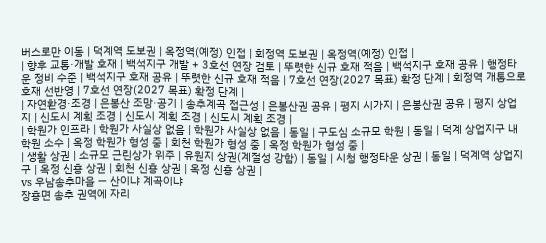버스로만 이동 | 덕계역 도보권 | 옥정역(예정) 인접 | 회정역 도보권 | 옥정역(예정) 인접 |
| 향후 교통·개발 호재 | 백석지구 개발 + 3호선 연장 검토 | 뚜렷한 신규 호재 적음 | 백석지구 호재 공유 | 행정타운 정비 수준 | 백석지구 호재 공유 | 뚜렷한 신규 호재 적음 | 7호선 연장(2027 목표) 확정 단계 | 회정역 개통으로 호재 선반영 | 7호선 연장(2027 목표) 확정 단계 |
| 자연환경·조경 | 은봉산 조망·공기 | 송추계곡 접근성 | 은봉산권 공유 | 평지 시가지 | 은봉산권 공유 | 평지 상업지 | 신도시 계획 조경 | 신도시 계획 조경 | 신도시 계획 조경 |
| 학원가 인프라 | 학원가 사실상 없음 | 학원가 사실상 없음 | 동일 | 구도심 소규모 학원 | 동일 | 덕계 상업지구 내 학원 소수 | 옥정 학원가 형성 중 | 회천 학원가 형성 중 | 옥정 학원가 형성 중 |
| 생활 상권 | 소규모 근린상가 위주 | 유원지 상권(계절성 강함) | 동일 | 시청 행정타운 상권 | 동일 | 덕계역 상업지구 | 옥정 신흥 상권 | 회천 신흥 상권 | 옥정 신흥 상권 |
vs 우남송추마을 — 산이냐 계곡이냐
장흥면 송추 권역에 자리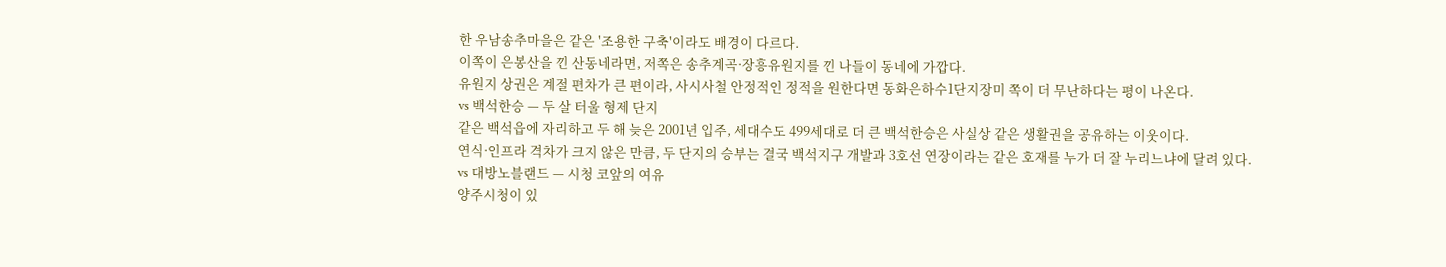한 우남송추마을은 같은 '조용한 구축'이라도 배경이 다르다.
이쪽이 은봉산을 낀 산동네라면, 저쪽은 송추계곡·장흥유원지를 낀 나들이 동네에 가깝다.
유원지 상권은 계절 편차가 큰 편이라, 사시사철 안정적인 정적을 원한다면 동화은하수1단지장미 쪽이 더 무난하다는 평이 나온다.
vs 백석한승 — 두 살 터울 형제 단지
같은 백석읍에 자리하고 두 해 늦은 2001년 입주, 세대수도 499세대로 더 큰 백석한승은 사실상 같은 생활권을 공유하는 이웃이다.
연식·인프라 격차가 크지 않은 만큼, 두 단지의 승부는 결국 백석지구 개발과 3호선 연장이라는 같은 호재를 누가 더 잘 누리느냐에 달려 있다.
vs 대방노블랜드 — 시청 코앞의 여유
양주시청이 있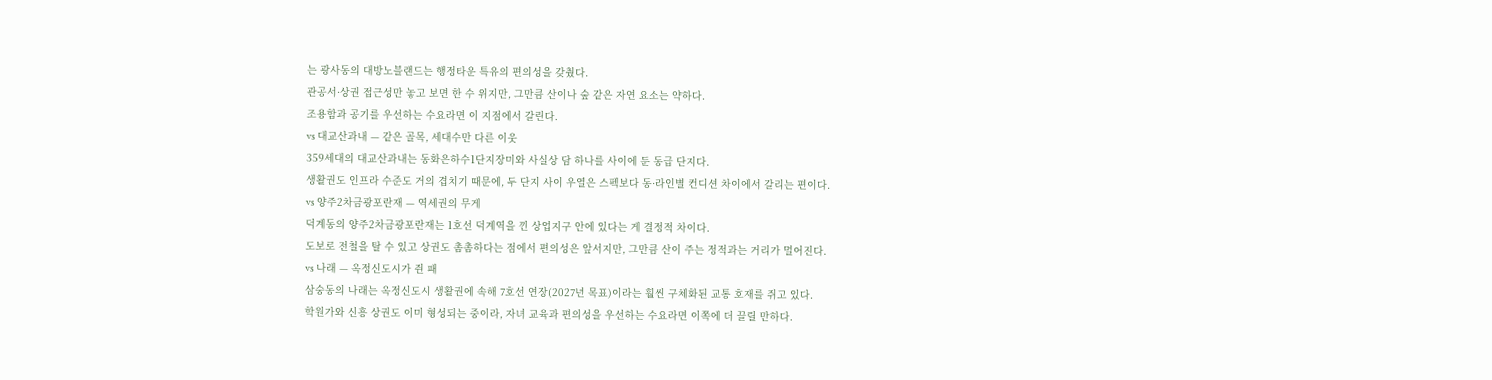는 광사동의 대방노블랜드는 행정타운 특유의 편의성을 갖췄다.
관공서·상권 접근성만 놓고 보면 한 수 위지만, 그만큼 산이나 숲 같은 자연 요소는 약하다.
조용함과 공기를 우선하는 수요라면 이 지점에서 갈린다.
vs 대교산과내 — 같은 골목, 세대수만 다른 이웃
359세대의 대교산과내는 동화은하수1단지장미와 사실상 담 하나를 사이에 둔 동급 단지다.
생활권도 인프라 수준도 거의 겹치기 때문에, 두 단지 사이 우열은 스펙보다 동·라인별 컨디션 차이에서 갈리는 편이다.
vs 양주2차금광포란재 — 역세권의 무게
덕계동의 양주2차금광포란재는 1호선 덕계역을 낀 상업지구 안에 있다는 게 결정적 차이다.
도보로 전철을 탈 수 있고 상권도 촘촘하다는 점에서 편의성은 앞서지만, 그만큼 산이 주는 정적과는 거리가 멀어진다.
vs 나래 — 옥정신도시가 쥔 패
삼숭동의 나래는 옥정신도시 생활권에 속해 7호선 연장(2027년 목표)이라는 훨씬 구체화된 교통 호재를 쥐고 있다.
학원가와 신흥 상권도 이미 형성되는 중이라, 자녀 교육과 편의성을 우선하는 수요라면 이쪽에 더 끌릴 만하다.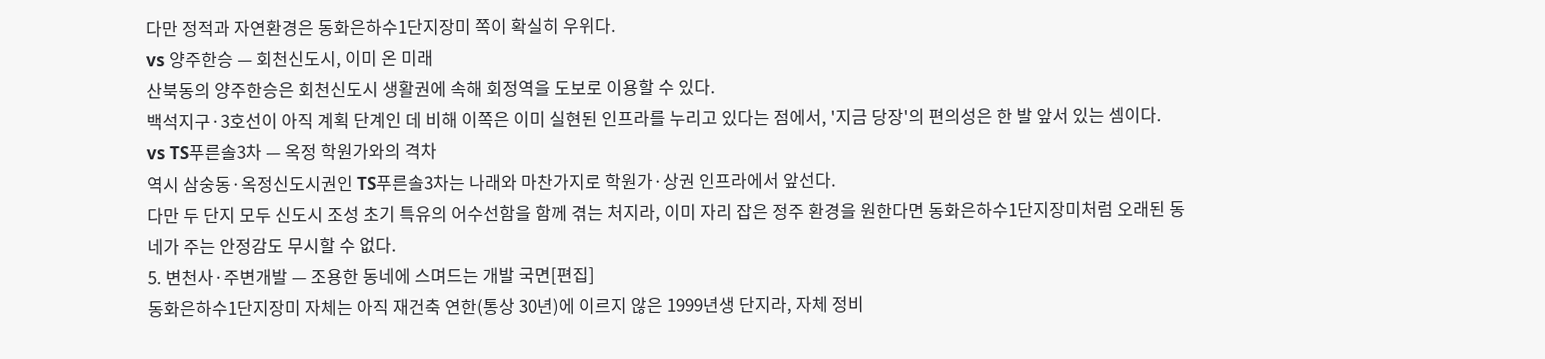다만 정적과 자연환경은 동화은하수1단지장미 쪽이 확실히 우위다.
vs 양주한승 — 회천신도시, 이미 온 미래
산북동의 양주한승은 회천신도시 생활권에 속해 회정역을 도보로 이용할 수 있다.
백석지구·3호선이 아직 계획 단계인 데 비해 이쪽은 이미 실현된 인프라를 누리고 있다는 점에서, '지금 당장'의 편의성은 한 발 앞서 있는 셈이다.
vs TS푸른솔3차 — 옥정 학원가와의 격차
역시 삼숭동·옥정신도시권인 TS푸른솔3차는 나래와 마찬가지로 학원가·상권 인프라에서 앞선다.
다만 두 단지 모두 신도시 조성 초기 특유의 어수선함을 함께 겪는 처지라, 이미 자리 잡은 정주 환경을 원한다면 동화은하수1단지장미처럼 오래된 동네가 주는 안정감도 무시할 수 없다.
5. 변천사·주변개발 — 조용한 동네에 스며드는 개발 국면[편집]
동화은하수1단지장미 자체는 아직 재건축 연한(통상 30년)에 이르지 않은 1999년생 단지라, 자체 정비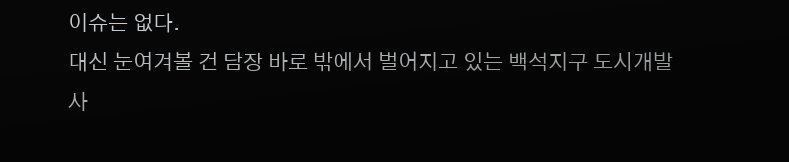이슈는 없다.
대신 눈여겨볼 건 담장 바로 밖에서 벌어지고 있는 백석지구 도시개발사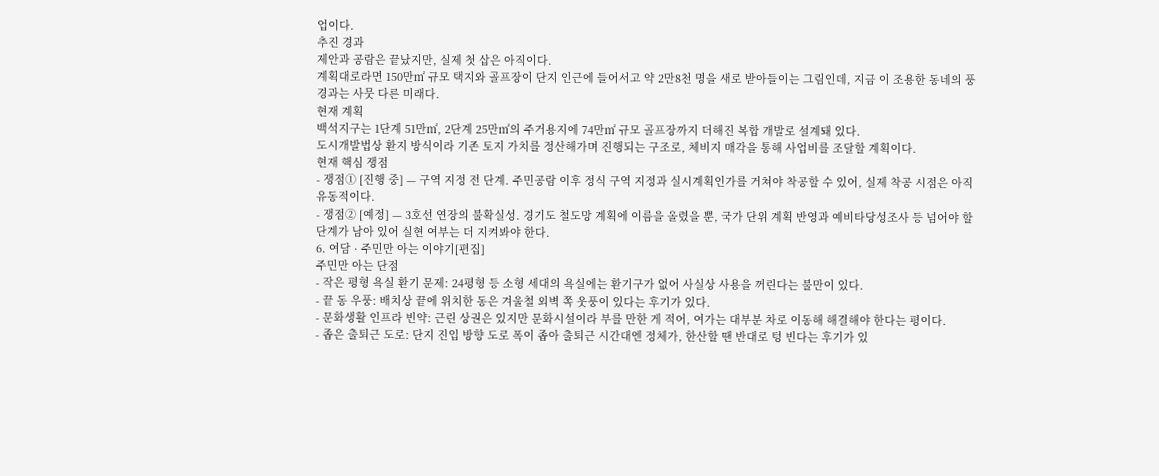업이다.
추진 경과
제안과 공람은 끝났지만, 실제 첫 삽은 아직이다.
계획대로라면 150만㎡ 규모 택지와 골프장이 단지 인근에 들어서고 약 2만8천 명을 새로 받아들이는 그림인데, 지금 이 조용한 동네의 풍경과는 사뭇 다른 미래다.
현재 계획
백석지구는 1단계 51만㎡, 2단계 25만㎡의 주거용지에 74만㎡ 규모 골프장까지 더해진 복합 개발로 설계돼 있다.
도시개발법상 환지 방식이라 기존 토지 가치를 정산해가며 진행되는 구조로, 체비지 매각을 통해 사업비를 조달할 계획이다.
현재 핵심 쟁점
- 쟁점① [진행 중] — 구역 지정 전 단계. 주민공람 이후 정식 구역 지정과 실시계획인가를 거쳐야 착공할 수 있어, 실제 착공 시점은 아직 유동적이다.
- 쟁점② [예정] — 3호선 연장의 불확실성. 경기도 철도망 계획에 이름을 올렸을 뿐, 국가 단위 계획 반영과 예비타당성조사 등 넘어야 할 단계가 남아 있어 실현 여부는 더 지켜봐야 한다.
6. 여담 · 주민만 아는 이야기[편집]
주민만 아는 단점
- 작은 평형 욕실 환기 문제: 24평형 등 소형 세대의 욕실에는 환기구가 없어 사실상 사용을 꺼린다는 불만이 있다.
- 끝 동 우풍: 배치상 끝에 위치한 동은 겨울철 외벽 쪽 웃풍이 있다는 후기가 있다.
- 문화생활 인프라 빈약: 근린 상권은 있지만 문화시설이라 부를 만한 게 적어, 여가는 대부분 차로 이동해 해결해야 한다는 평이다.
- 좁은 출퇴근 도로: 단지 진입 방향 도로 폭이 좁아 출퇴근 시간대엔 정체가, 한산할 땐 반대로 텅 빈다는 후기가 있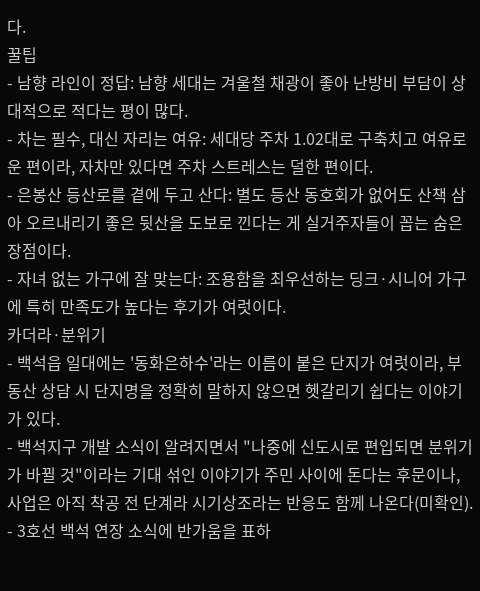다.
꿀팁
- 남향 라인이 정답: 남향 세대는 겨울철 채광이 좋아 난방비 부담이 상대적으로 적다는 평이 많다.
- 차는 필수, 대신 자리는 여유: 세대당 주차 1.02대로 구축치고 여유로운 편이라, 자차만 있다면 주차 스트레스는 덜한 편이다.
- 은봉산 등산로를 곁에 두고 산다: 별도 등산 동호회가 없어도 산책 삼아 오르내리기 좋은 뒷산을 도보로 낀다는 게 실거주자들이 꼽는 숨은 장점이다.
- 자녀 없는 가구에 잘 맞는다: 조용함을 최우선하는 딩크·시니어 가구에 특히 만족도가 높다는 후기가 여럿이다.
카더라·분위기
- 백석읍 일대에는 '동화은하수'라는 이름이 붙은 단지가 여럿이라, 부동산 상담 시 단지명을 정확히 말하지 않으면 헷갈리기 쉽다는 이야기가 있다.
- 백석지구 개발 소식이 알려지면서 "나중에 신도시로 편입되면 분위기가 바뀔 것"이라는 기대 섞인 이야기가 주민 사이에 돈다는 후문이나, 사업은 아직 착공 전 단계라 시기상조라는 반응도 함께 나온다(미확인).
- 3호선 백석 연장 소식에 반가움을 표하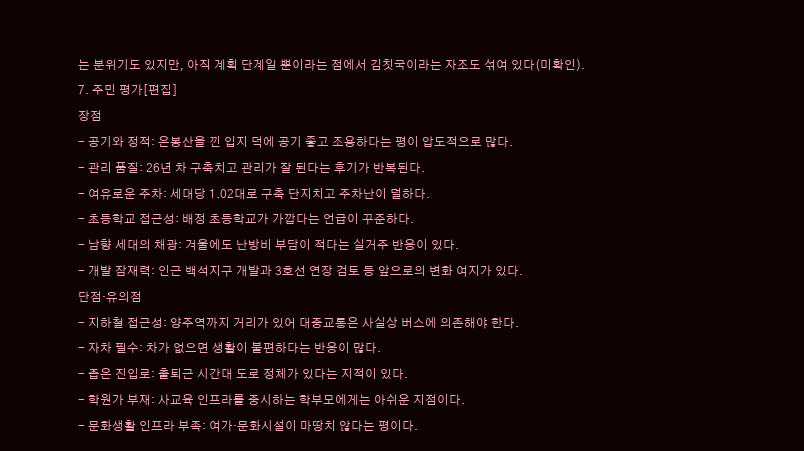는 분위기도 있지만, 아직 계획 단계일 뿐이라는 점에서 김칫국이라는 자조도 섞여 있다(미확인).
7. 주민 평가[편집]
장점
- 공기와 정적: 은봉산을 낀 입지 덕에 공기 좋고 조용하다는 평이 압도적으로 많다.
- 관리 품질: 26년 차 구축치고 관리가 잘 된다는 후기가 반복된다.
- 여유로운 주차: 세대당 1.02대로 구축 단지치고 주차난이 덜하다.
- 초등학교 접근성: 배정 초등학교가 가깝다는 언급이 꾸준하다.
- 남향 세대의 채광: 겨울에도 난방비 부담이 적다는 실거주 반응이 있다.
- 개발 잠재력: 인근 백석지구 개발과 3호선 연장 검토 등 앞으로의 변화 여지가 있다.
단점·유의점
- 지하철 접근성: 양주역까지 거리가 있어 대중교통은 사실상 버스에 의존해야 한다.
- 자차 필수: 차가 없으면 생활이 불편하다는 반응이 많다.
- 좁은 진입로: 출퇴근 시간대 도로 정체가 있다는 지적이 있다.
- 학원가 부재: 사교육 인프라를 중시하는 학부모에게는 아쉬운 지점이다.
- 문화생활 인프라 부족: 여가·문화시설이 마땅치 않다는 평이다.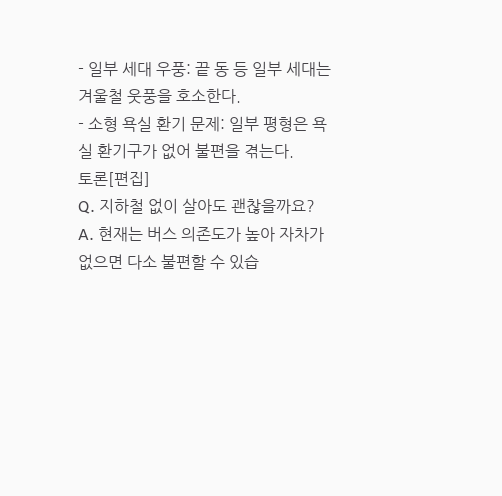- 일부 세대 우풍: 끝 동 등 일부 세대는 겨울철 웃풍을 호소한다.
- 소형 욕실 환기 문제: 일부 평형은 욕실 환기구가 없어 불편을 겪는다.
토론[편집]
Q. 지하철 없이 살아도 괜찮을까요?
A. 현재는 버스 의존도가 높아 자차가 없으면 다소 불편할 수 있습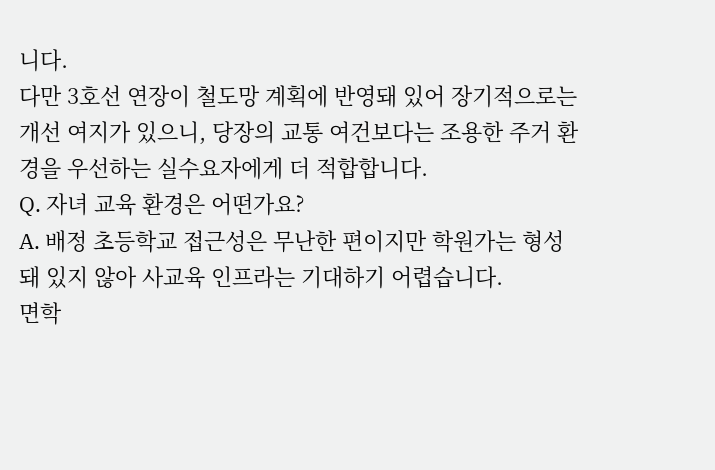니다.
다만 3호선 연장이 철도망 계획에 반영돼 있어 장기적으로는 개선 여지가 있으니, 당장의 교통 여건보다는 조용한 주거 환경을 우선하는 실수요자에게 더 적합합니다.
Q. 자녀 교육 환경은 어떤가요?
A. 배정 초등학교 접근성은 무난한 편이지만 학원가는 형성돼 있지 않아 사교육 인프라는 기대하기 어렵습니다.
면학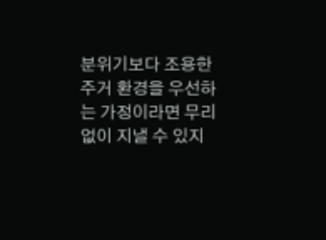분위기보다 조용한 주거 환경을 우선하는 가정이라면 무리 없이 지낼 수 있지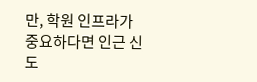만, 학원 인프라가 중요하다면 인근 신도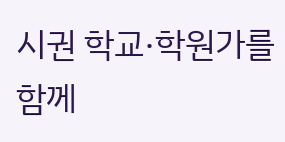시권 학교·학원가를 함께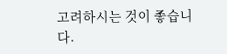고려하시는 것이 좋습니다.